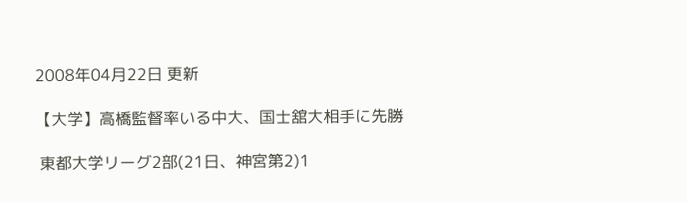2008年04月22日 更新

【大学】高橋監督率いる中大、国士舘大相手に先勝

 東都大学リーグ2部(21日、神宮第2)1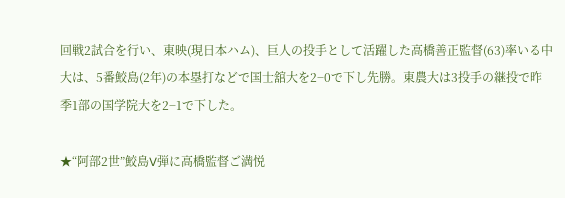回戦2試合を行い、東映(現日本ハム)、巨人の投手として活躍した高橋善正監督(63)率いる中大は、5番鮫島(2年)の本塁打などで国士舘大を2−0で下し先勝。東農大は3投手の継投で昨季1部の国学院大を2−1で下した。

★“阿部2世”鮫島V弾に高橋監督ご満悦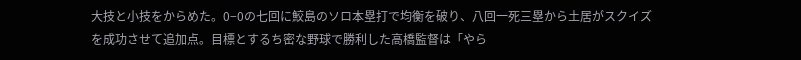大技と小技をからめた。0−0の七回に鮫島のソロ本塁打で均衡を破り、八回一死三塁から土居がスクイズを成功させて追加点。目標とするち密な野球で勝利した高橋監督は「やら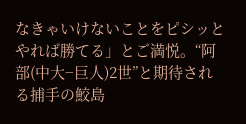なきゃいけないことをピシッとやれば勝てる」とご満悦。“阿部(中大−巨人)2世”と期待される捕手の鮫島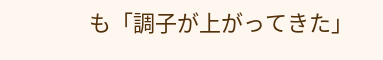も「調子が上がってきた」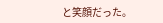と笑顔だった。